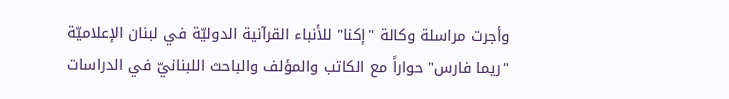وأجرت مراسلة وكالة "إكنا" للأنباء القرآنية الدوليّة في لبنان الإعلاميّة "ريما فارس" حواراً مع الکاتب والمؤلف والباحث اللبنانيّ في الدراسات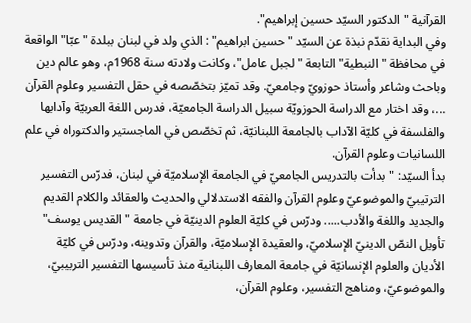القرآنية "الدكتور السيّد حسين إبراهيم".
وفي البداية نقدّم نبذة عن السيّد "حسين ابراهيم" : الذي ولد في لبنان ببلدة "عبّا" الواقعة في محافظة "النبطية" التابعة "لجبل عامل"، وكانت ولادته سنة 1968م، وهو عالم دين وباحث وشاعر وأستاذ حوزويّ وجامعيّ. وقد تميّز بتخصّصه في حقل التفسير وعلوم القرآن ...، وقد اختار مع الدراسة الحوزويّة سبيل الدراسة الجامعيّة، فدرس اللغة العربيّة وآدابها والفلسفة في كليّة الآداب بالجامعة اللبنانيّة، ثم تخصّص في الماجستير والدكتوراه في علم اللسانيات وعلوم القرآن.
بدأ السيّد: "بدأت بالتدريس الجامعيّ في الجامعة الإسلاميّة في لبنان، فدرّس التفسير الترتيبيّ والموضوعيّ وعلوم القرآن والفقه الاستدلالي والحديث والعقائد والكلام القديم والجديد واللغة والأدب..... ودرّس في كليّة العلوم الدينيّة في جامعة "القديس يوسف" تأويل النصّ الدينيّ الإسلاميّ، والعقيدة الإسلاميّة، والقرآن وتدوينه، ودرّس في كليّة الأديان والعلوم الإنسانيّة في جامعة المعارف اللبنانية منذ تأسيسها التفسير التربيبيّ، والموضوعيّ، ومناهج التفسير، وعلوم القرآن،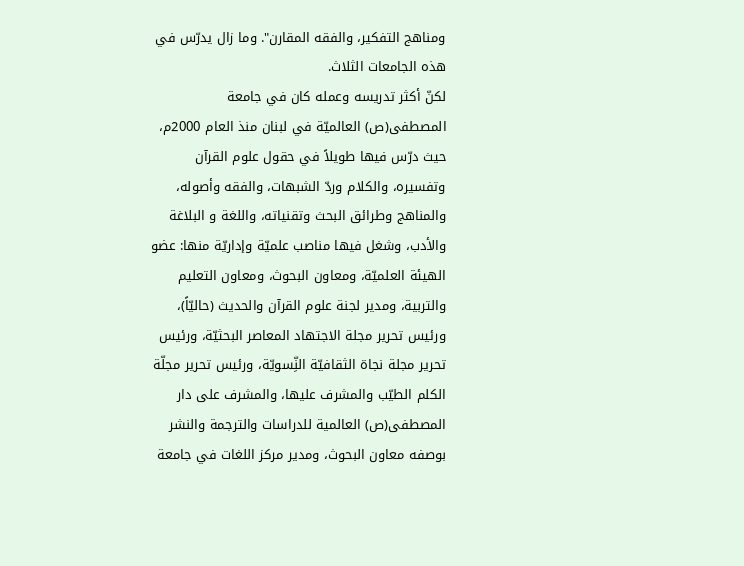ومناهج التفكير، والفقه المقارن". وما زال يدرّس في هذه الجامعات الثلاث.
لكنّ أكثر تدريسه وعمله كان في جامعة المصطفى(ص) العالميّة في لبنان منذ العام 2000م، حيث درّس فيها طويلاً في حقول علوم القرآن وتفسيره، والكلام وردّ الشبهات، والفقه وأصوله، والمناهج وطرائق البحث وتقنياته، واللغة و البلاغة والأدب، وشغل فيها مناصب علميّة وإداريّة منها: عضو الهيئة العلميّة، ومعاون البحوث، ومعاون التعليم والتربية، ومدير لجنة علوم القرآن والحديث (حاليّاً)، ورئيس تحرير مجلة الاجتهاد المعاصر البحثيّة، ورئيس تحرير مجلة نجاة الثقافيّة النِّسويّة، ورئيس تحرير مجلّة الكلم الطيّب والمشرف عليها، والمشرف على دار المصطفى(ص) العالمية للدراسات والترجمة والنشر بوصفه معاون البحوث، ومدير مركز اللغات في جامعة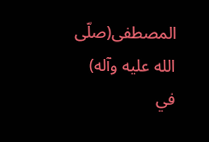المصطفى(صلّى الله عليه وآله) في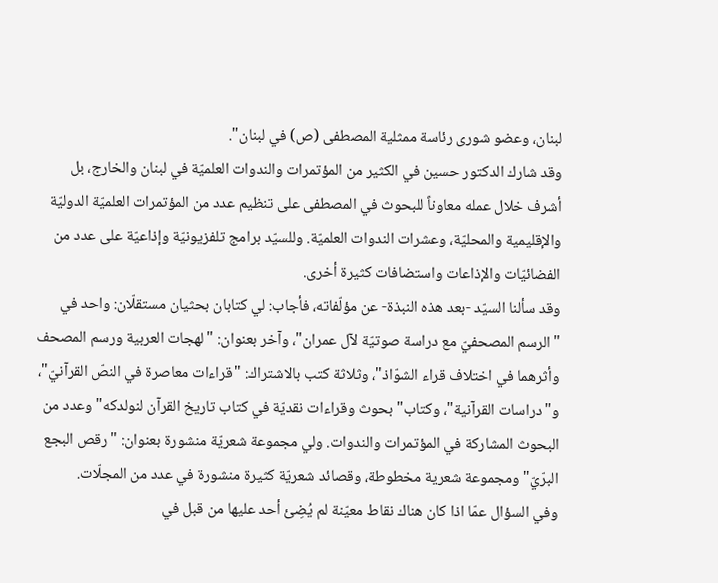لبنان، وعضو شورى رئاسة ممثلية المصطفى (ص) في لبنان".
وقد شارك الدكتور حسين في الكثير من المؤتمرات والندوات العلميّة في لبنان والخارج، بل أشرف خلال عمله معاوناً للبحوث في المصطفى على تنظيم عدد من المؤتمرات العلميّة الدوليّة والإقليمية والمحليّة، وعشرات الندوات العلميّة. وللسيّد برامج تلفزيونيّة وإذاعيّة على عدد من الفضائيّات والإذاعات واستضافات كثيرة أخرى.
وقد سألنا السيّد -بعد هذه النبذة- عن مؤلّفاته، فأجاب: لي كتابان بحثيان مستقلّان: واحد في "الرسم المصحفيّ مع دراسة صوتيّة لآل عمران"، وآخر بعنوان: "لهجات العربية ورسم المصحف وأثرهما في اختلاف قراء الشوّاذ"، وثلاثة كتب بالاشتراك: "قراءات معاصرة في النصّ القرآنيّ"، و"دراسات القرآنية"، وكتاب" بحوث وقراءات نقديّة في كتاب تاريخ القرآن لنولدكه" وعدد من البحوث المشاركة في المؤتمرات والندوات. ولي مجموعة شعريّة منشورة بعنوان: "رقص البجع البرّيّ" ومجموعة شعرية مخطوطة، وقصائد شعريّة كثيرة منشورة في عدد من المجلّات.
وفي السؤال عمّا اذا كان هناك نقاط معيّنة لم يُضِئ أحد عليها من قبل في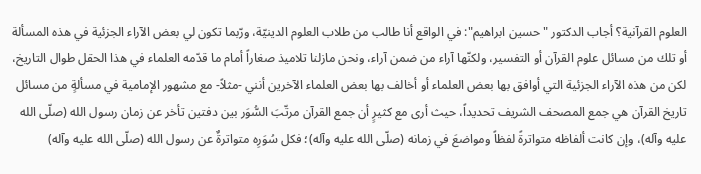العلوم القرآنية؟ أجاب الدكتور "حسين ابراهيم": في الواقع أنا طالب من طلاب العلوم الدينيّة، ورّبما تكون لي بعض الآراء الجزئية في هذه المسألة أو تلك من مسائل علوم القرآن أو التفسير، ولكنّها آراء من ضمن آراء، ونحن مازلنا تلاميذ صغاراً أمام ما قدّمه العلماء في هذا الحقل طوال التاريخ، لكن من هذه الآراء الجزئية التي أوافق بها بعض العلماء أو أخالف بها بعض العلماء الآخرين أنني -مثلاً- مع مشهور الإمامية في مسألةٍ من مسائل تاريخ القرآن هي جمع المصحف الشريف تحديداً، حيث أرى مع كثيرٍ أن جمع القرآن مرتّبَ السُّوَر بين دفتين تأخر عن زمان رسول الله (صلّى الله عليه وآله)، وإن كانت ألفاظه متواترةً لفظاً ومواضعَ في زمانه (صلّى الله عليه وآله)؛ فکل سُوَرِه متواترةٌ عن رسول الله (صلّى الله عليه وآله)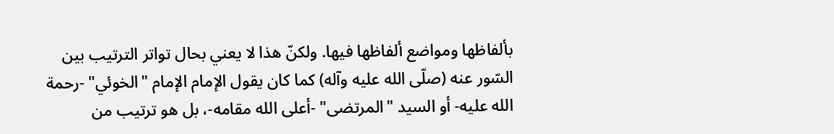بألفاظها ومواضع ألفاظها فيها. ولكنّ هذا لا يعني بحال تواتر الترتيب بين السّور عنه (صلّى الله عليه وآله) كما كان يقول الإمام الإمام "الخوئي" -رحمة الله عليه- أو السيد "المرتضى" -أعلى الله مقامه-، بل هو ترتيب من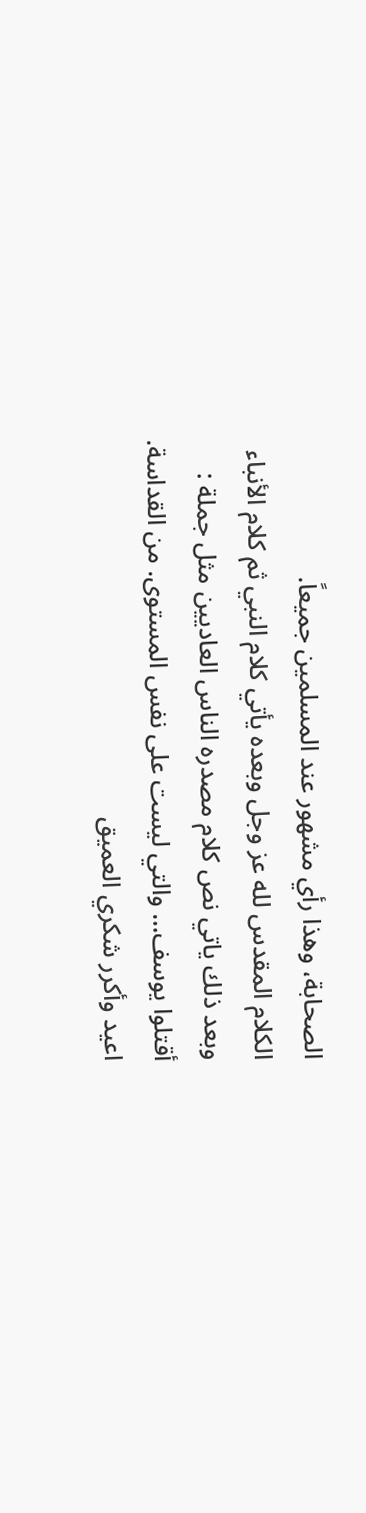الصحابة، وهذا رأي مشهور عند المسلمين جميعاً.
الكلام المقدس لله عز وجل وبعده يأتي كلام النبي ثم كلام الأنباء وبعد ذلك ياتي نص كلام مصدره الناس العاديين مثل جملة : أقتلوا يوسف… والتي ليست على نفس المستوى. من القداسة.
اعيد وأكرر شكري العميق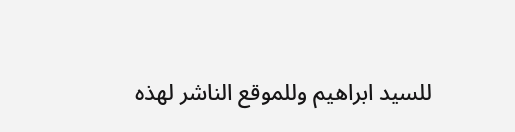للسيد ابراهيم وللموقع الناشر لهذه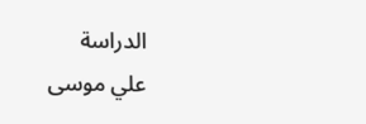الدراسة
علي موسى